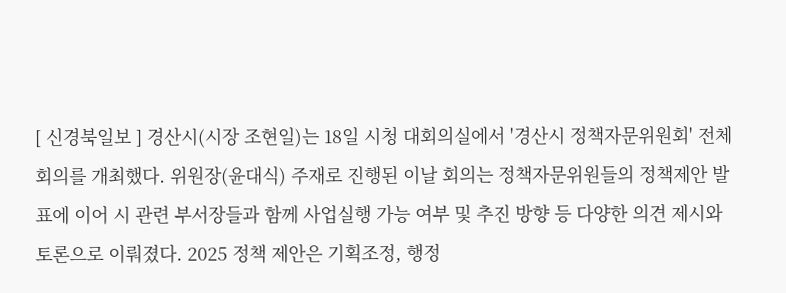[ 신경북일보 ] 경산시(시장 조현일)는 18일 시청 대회의실에서 '경산시 정책자문위원회' 전체 회의를 개최했다. 위원장(윤대식) 주재로 진행된 이날 회의는 정책자문위원들의 정책제안 발표에 이어 시 관련 부서장들과 함께 사업실행 가능 여부 및 추진 방향 등 다양한 의견 제시와 토론으로 이뤄졌다. 2025 정책 제안은 기획조정, 행정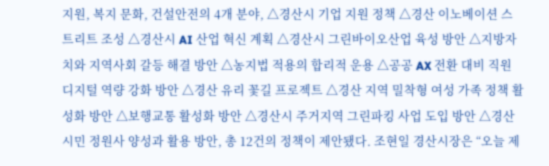지원, 복지 문화, 건설안전의 4개 분야, △경산시 기업 지원 정책 △경산 이노베이션 스트리트 조성 △경산시 AI 산업 혁신 계획 △경산시 그린바이오산업 육성 방안 △지방자치와 지역사회 갈등 해결 방안 △농지법 적용의 합리적 운용 △공공 AX 전환 대비 직원 디지털 역량 강화 방안 △경산 유리 꽃길 프로젝트 △경산 지역 밀착형 여성 가족 정책 활성화 방안 △보행교통 활성화 방안 △경산시 주거지역 그린파킹 사업 도입 방안 △경산 시민 정원사 양성과 활용 방안, 총 12건의 정책이 제안됐다. 조현일 경산시장은 “오늘 제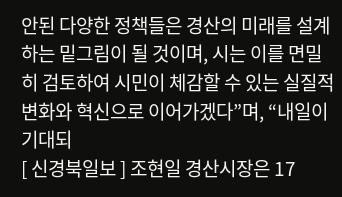안된 다양한 정책들은 경산의 미래를 설계하는 밑그림이 될 것이며, 시는 이를 면밀히 검토하여 시민이 체감할 수 있는 실질적 변화와 혁신으로 이어가겠다”며, “내일이 기대되
[ 신경북일보 ] 조현일 경산시장은 17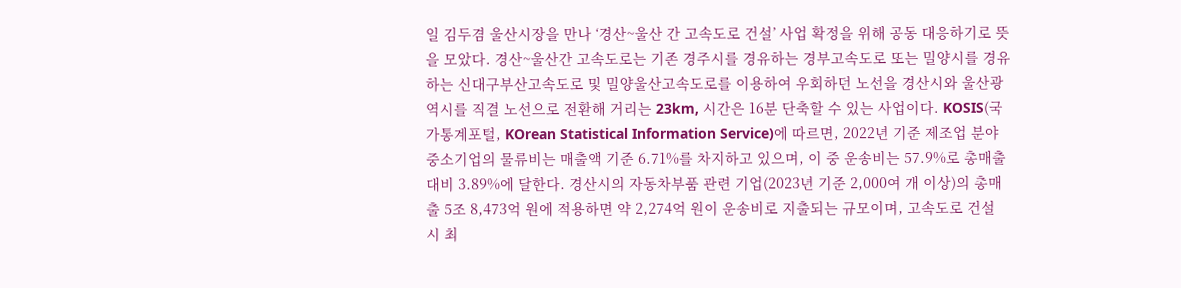일 김두겸 울산시장을 만나 ‘경산~울산 간 고속도로 건설’ 사업 확정을 위해 공동 대응하기로 뜻을 모았다. 경산~울산간 고속도로는 기존 경주시를 경유하는 경부고속도로 또는 밀양시를 경유하는 신대구부산고속도로 및 밀양울산고속도로를 이용하여 우회하던 노선을 경산시와 울산광역시를 직결 노선으로 전환해 거리는 23km, 시간은 16분 단축할 수 있는 사업이다. KOSIS(국가통계포털, KOrean Statistical Information Service)에 따르면, 2022년 기준 제조업 분야 중소기업의 물류비는 매출액 기준 6.71%를 차지하고 있으며, 이 중 운송비는 57.9%로 총매출 대비 3.89%에 달한다. 경산시의 자동차부품 관련 기업(2023년 기준 2,000여 개 이상)의 총매출 5조 8,473억 원에 적용하면 약 2,274억 원이 운송비로 지출되는 규모이며, 고속도로 건설 시 최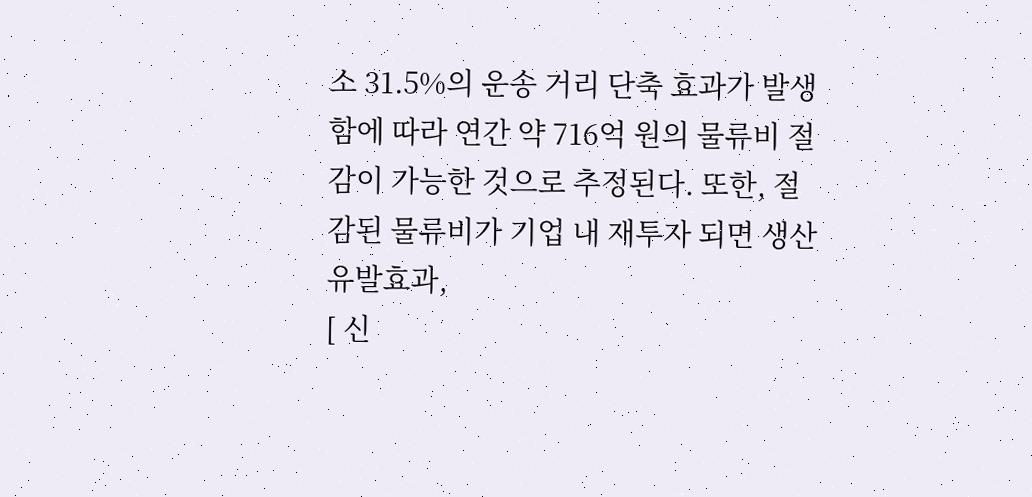소 31.5%의 운송 거리 단축 효과가 발생함에 따라 연간 약 716억 원의 물류비 절감이 가능한 것으로 추정된다. 또한, 절감된 물류비가 기업 내 재투자 되면 생산유발효과,
[ 신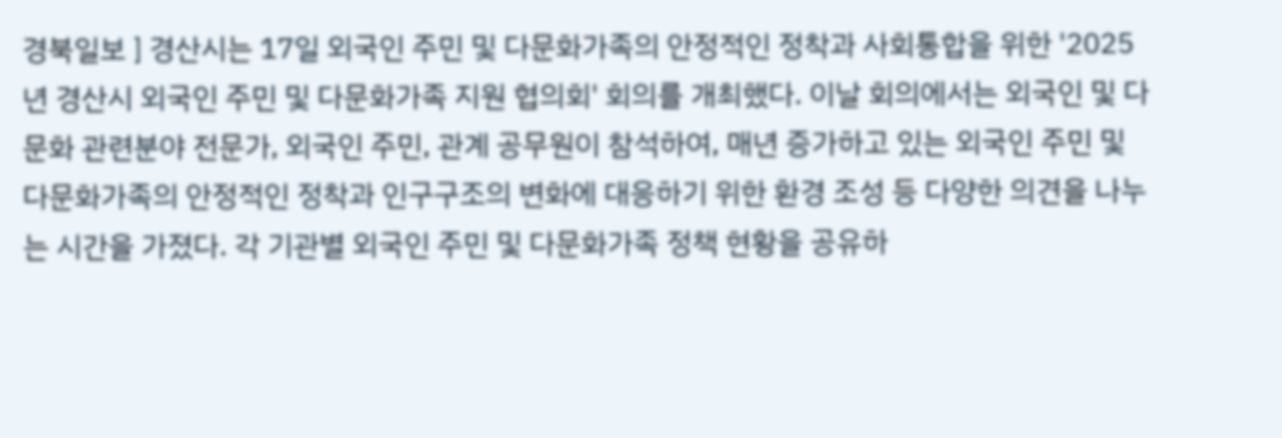경북일보 ] 경산시는 17일 외국인 주민 및 다문화가족의 안정적인 정착과 사회통합을 위한 '2025년 경산시 외국인 주민 및 다문화가족 지원 협의회' 회의를 개최했다. 이날 회의에서는 외국인 및 다문화 관련분야 전문가, 외국인 주민, 관계 공무원이 참석하여, 매년 증가하고 있는 외국인 주민 및 다문화가족의 안정적인 정착과 인구구조의 변화에 대응하기 위한 환경 조성 등 다양한 의견을 나누는 시간을 가졌다. 각 기관별 외국인 주민 및 다문화가족 정책 현황을 공유하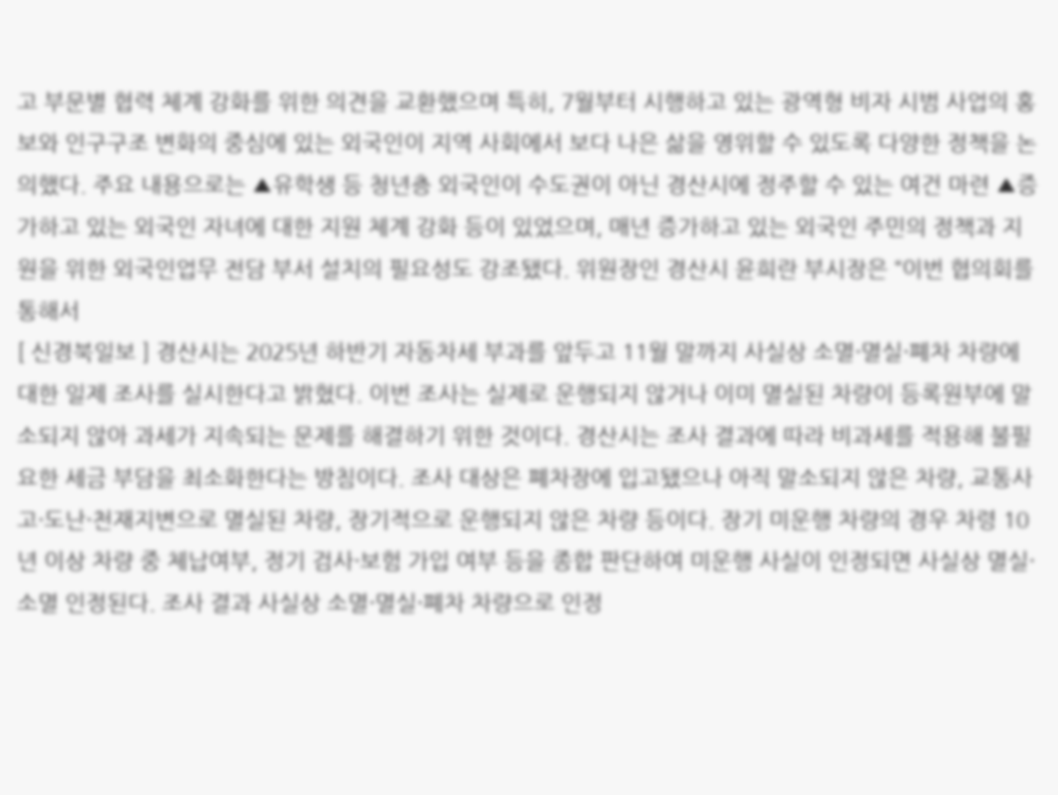고 부문별 협력 체계 강화를 위한 의견을 교환했으며 특히, 7월부터 시행하고 있는 광역형 비자 시범 사업의 홍보와 인구구조 변화의 중심에 있는 외국인이 지역 사회에서 보다 나은 삶을 영위할 수 있도록 다양한 정책을 논의했다. 주요 내용으로는 ▲유학생 등 청년층 외국인이 수도권이 아닌 경산시에 정주할 수 있는 여건 마련 ▲증가하고 있는 외국인 자녀에 대한 지원 체계 강화 등이 있었으며, 매년 증가하고 있는 외국인 주민의 정책과 지원을 위한 외국인업무 전담 부서 설치의 필요성도 강조됐다. 위원장인 경산시 윤희란 부시장은 “이번 협의회를 통해서
[ 신경북일보 ] 경산시는 2025년 하반기 자동차세 부과를 앞두고 11월 말까지 사실상 소멸·멸실·폐차 차량에 대한 일제 조사를 실시한다고 밝혔다. 이번 조사는 실제로 운행되지 않거나 이미 멸실된 차량이 등록원부에 말소되지 않아 과세가 지속되는 문제를 해결하기 위한 것이다. 경산시는 조사 결과에 따라 비과세를 적용해 불필요한 세금 부담을 최소화한다는 방침이다. 조사 대상은 폐차장에 입고됐으나 아직 말소되지 않은 차량, 교통사고·도난·천재지변으로 멸실된 차량, 장기적으로 운행되지 않은 차량 등이다. 장기 미운행 차량의 경우 차령 10년 이상 차량 중 체납여부, 정기 검사·보험 가입 여부 등을 종합 판단하여 미운행 사실이 인정되면 사실상 멸실·소멸 인정된다. 조사 결과 사실상 소멸·멸실·폐차 차량으로 인정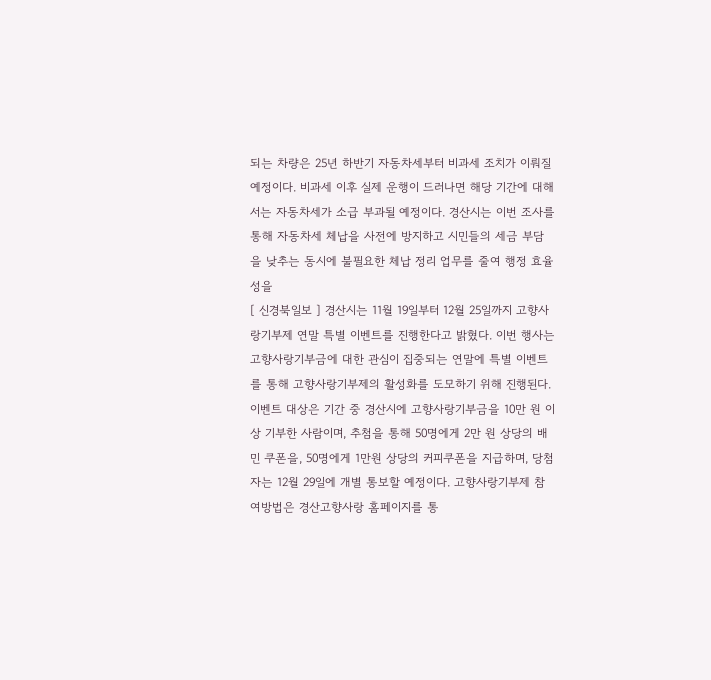되는 차량은 25년 하반기 자동차세부터 비과세 조치가 이뤄질 예정이다. 비과세 이후 실제 운행이 드러나면 해당 기간에 대해서는 자동차세가 소급 부과될 예정이다. 경산시는 이번 조사를 통해 자동차세 체납을 사전에 방지하고 시민들의 세금 부담을 낮추는 동시에 불필요한 체납 정리 업무를 줄여 행정 효율성을
[ 신경북일보 ] 경산시는 11월 19일부터 12월 25일까지 고향사랑기부제 연말 특별 이벤트를 진행한다고 밝혔다. 이번 행사는 고향사랑기부금에 대한 관심이 집중되는 연말에 특별 이벤트를 통해 고향사랑기부제의 활성화를 도모하기 위해 진행된다. 이벤트 대상은 기간 중 경산시에 고향사랑기부금을 10만 원 이상 기부한 사람이며, 추첨을 통해 50명에게 2만 원 상당의 배민 쿠폰을, 50명에게 1만원 상당의 커피쿠폰을 지급하며, 당첨자는 12월 29일에 개별 통보할 예정이다. 고향사랑기부제 참여방법은 경산고향사랑 홈페이지를 통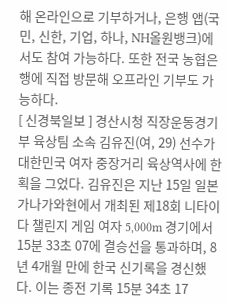해 온라인으로 기부하거나, 은행 앱(국민, 신한, 기업, 하나, NH올원뱅크)에서도 참여 가능하다. 또한 전국 농협은행에 직접 방문해 오프라인 기부도 가능하다.
[ 신경북일보 ] 경산시청 직장운동경기부 육상팀 소속 김유진(여, 29) 선수가 대한민국 여자 중장거리 육상역사에 한 획을 그었다. 김유진은 지난 15일 일본 가나가와현에서 개최된 제18회 니타이다 챌린지 게임 여자 5,000m 경기에서 15분 33초 07에 결승선을 통과하며, 8년 4개월 만에 한국 신기록을 경신했다. 이는 종전 기록 15분 34초 17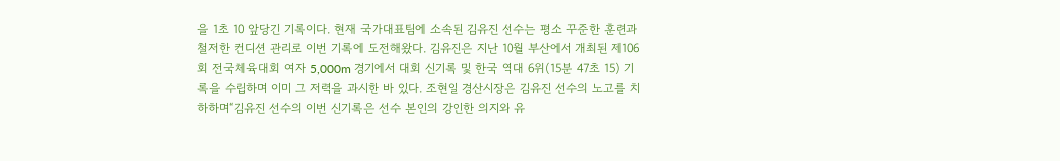을 1초 10 앞당긴 기록이다. 현재 국가대표팀에 소속된 김유진 선수는 평소 꾸준한 훈련과 철저한 컨디션 관리로 이번 기록에 도전해왔다. 김유진은 지난 10월 부산에서 개최된 제106회 전국체육대회 여자 5,000m 경기에서 대회 신기록 및 한국 역대 6위(15분 47초 15) 기록을 수립하며 이미 그 저력을 과시한 바 있다. 조현일 경산시장은 김유진 선수의 노고를 치하하며“김유진 선수의 이번 신기록은 선수 본인의 강인한 의지와 유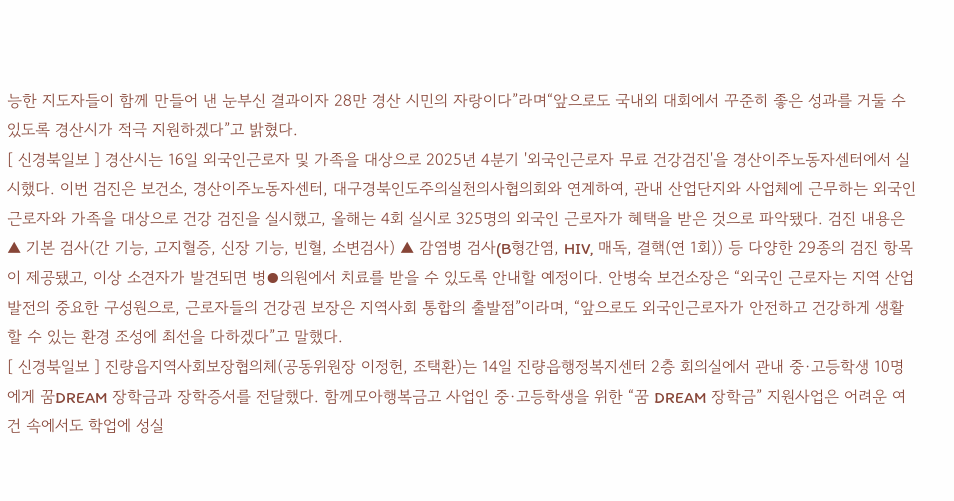능한 지도자들이 함께 만들어 낸 눈부신 결과이자 28만 경산 시민의 자랑이다”라며“앞으로도 국내외 대회에서 꾸준히 좋은 성과를 거둘 수 있도록 경산시가 적극 지원하겠다”고 밝혔다.
[ 신경북일보 ] 경산시는 16일 외국인근로자 및 가족을 대상으로 2025년 4분기 '외국인근로자 무료 건강검진'을 경산이주노동자센터에서 실시했다. 이번 검진은 보건소, 경산이주노동자센터, 대구경북인도주의실천의사협의회와 연계하여, 관내 산업단지와 사업체에 근무하는 외국인 근로자와 가족을 대상으로 건강 검진을 실시했고, 올해는 4회 실시로 325명의 외국인 근로자가 혜택을 받은 것으로 파악됐다. 검진 내용은 ▲ 기본 검사(간 기능, 고지혈증, 신장 기능, 빈혈, 소변검사) ▲ 감염병 검사(B형간염, HIV, 매독, 결핵(연 1회)) 등 다양한 29종의 검진 항목이 제공됐고, 이상 소견자가 발견되면 병⦁의원에서 치료를 받을 수 있도록 안내할 예정이다. 안병숙 보건소장은 “외국인 근로자는 지역 산업 발전의 중요한 구성원으로, 근로자들의 건강권 보장은 지역사회 통합의 출발점”이라며, “앞으로도 외국인근로자가 안전하고 건강하게 생활할 수 있는 환경 조성에 최선을 다하겠다”고 말했다.
[ 신경북일보 ] 진량읍지역사회보장협의체(공동위원장 이정헌, 조택환)는 14일 진량읍행정복지센터 2층 회의실에서 관내 중·고등학생 10명에게 꿈DREAM 장학금과 장학증서를 전달했다. 함께모아행복금고 사업인 중·고등학생을 위한 “꿈 DREAM 장학금” 지원사업은 어려운 여건 속에서도 학업에 성실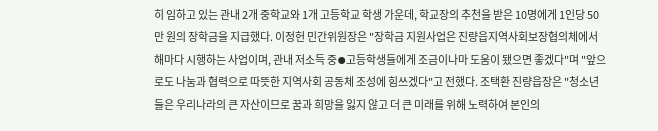히 임하고 있는 관내 2개 중학교와 1개 고등학교 학생 가운데, 학교장의 추천을 받은 10명에게 1인당 50만 원의 장학금을 지급했다. 이정헌 민간위원장은 "장학금 지원사업은 진량읍지역사회보장협의체에서 해마다 시행하는 사업이며, 관내 저소득 중⦁고등학생들에게 조금이나마 도움이 됐으면 좋겠다"며 "앞으로도 나눔과 협력으로 따뜻한 지역사회 공동체 조성에 힘쓰겠다"고 전했다. 조택환 진량읍장은 "청소년들은 우리나라의 큰 자산이므로 꿈과 희망을 잃지 않고 더 큰 미래를 위해 노력하여 본인의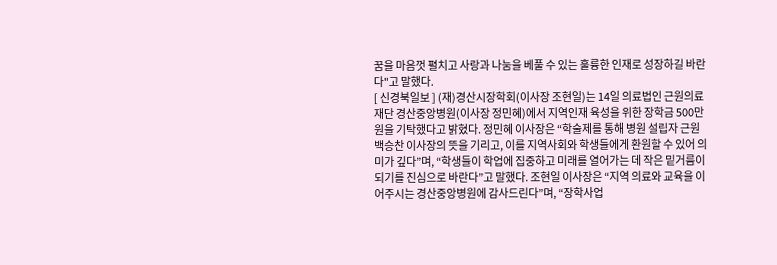꿈을 마음껏 펼치고 사랑과 나눔을 베풀 수 있는 훌륭한 인재로 성장하길 바란다"고 말했다.
[ 신경북일보 ] (재)경산시장학회(이사장 조현일)는 14일 의료법인 근원의료재단 경산중앙병원(이사장 정민혜)에서 지역인재 육성을 위한 장학금 500만 원을 기탁했다고 밝혔다. 정민혜 이사장은 “학술제를 통해 병원 설립자 근원 백승찬 이사장의 뜻을 기리고, 이를 지역사회와 학생들에게 환원할 수 있어 의미가 깊다”며, “학생들이 학업에 집중하고 미래를 열어가는 데 작은 밑거름이 되기를 진심으로 바란다”고 말했다. 조현일 이사장은 “지역 의료와 교육을 이어주시는 경산중앙병원에 감사드린다”며, “장학사업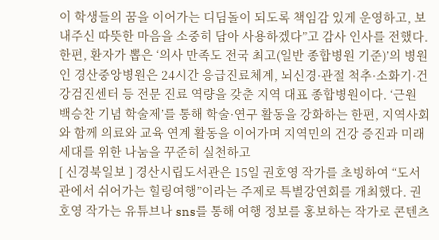이 학생들의 꿈을 이어가는 디딤돌이 되도록 책임감 있게 운영하고, 보내주신 따뜻한 마음을 소중히 담아 사용하겠다”고 감사 인사를 전했다. 한편, 환자가 뽑은 ‘의사 만족도 전국 최고(일반 종합병원 기준)’의 병원인 경산중앙병원은 24시간 응급진료체계, 뇌신경·관절 척추·소화기·건강검진센터 등 전문 진료 역량을 갖춘 지역 대표 종합병원이다. ‘근원 백승찬 기념 학술제’를 통해 학술·연구 활동을 강화하는 한편, 지역사회와 함께 의료와 교육 연계 활동을 이어가며 지역민의 건강 증진과 미래세대를 위한 나눔을 꾸준히 실천하고
[ 신경북일보 ] 경산시립도서관은 15일 권호영 작가를 초빙하여 “도서관에서 쉬어가는 힐링여행”이라는 주제로 특별강연회를 개최했다. 권호영 작가는 유튜브나 sns를 통해 여행 정보를 홍보하는 작가로 콘텐츠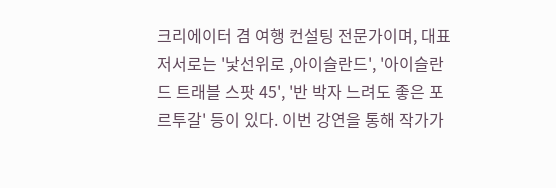크리에이터 겸 여행 컨설팅 전문가이며, 대표 저서로는 '낯선위로 ,아이슬란드', '아이슬란드 트래블 스팟 45', '반 박자 느려도 좋은 포르투갈' 등이 있다. 이번 강연을 통해 작가가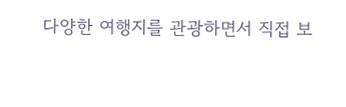다양한 여행지를 관광하면서 직접 보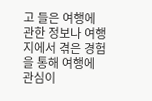고 들은 여행에 관한 정보나 여행지에서 겪은 경험을 통해 여행에 관심이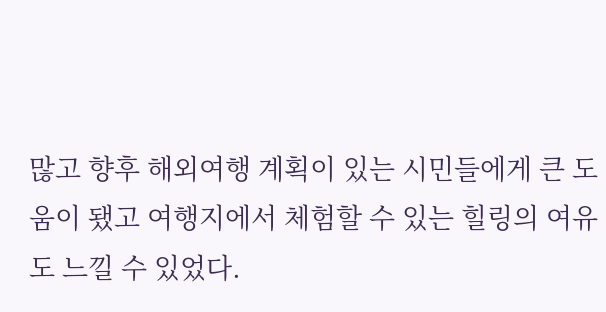많고 향후 해외여행 계획이 있는 시민들에게 큰 도움이 됐고 여행지에서 체험할 수 있는 힐링의 여유도 느낄 수 있었다.